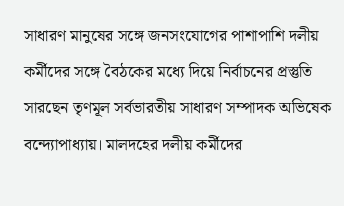সাধারণ মানুষের সঙ্গে জনসংযোগের পাশাপাশি দলীয় কর্মীদের সঙ্গে বৈঠকের মধ্যে দিয়ে নির্বাচনের প্রস্তুতি সারছেন তৃণমূল সর্বভারতীয় সাধারণ সম্পাদক অভিষেক বন্দ্যোপাধ্যায়। মালদহের দলীয় কর্মীদের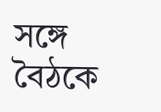সঙ্গে বৈঠকে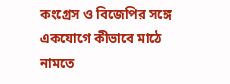কংগ্রেস ও বিজেপির সঙ্গে একযোগে কীভাবে মাঠে নামতে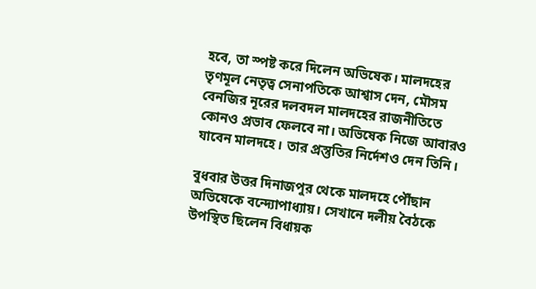হবে, তা স্পষ্ট করে দিলেন অভিষেক। মালদহের তৃণমূল নেতৃত্ব সেনাপতিকে আশ্বাস দেন, মৌসম বেনজির নূরের দলবদল মালদহের রাজনীতিতে কোনও প্রভাব ফেলবে না। অভিষেক নিজে আবারও যাবেন মালদহে। তার প্রস্তুতির নির্দেশও দেন তিনি।

বুধবার উত্তর দিনাজপুর থেকে মালদহে পৌঁছান অভিষেকে বন্দ্যোপাধ্যায়। সেখানে দলীয় বৈঠকে উপস্থিত ছিলেন বিধায়ক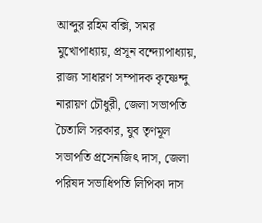আব্দুর রহিম বক্সি, সমর মুখোপাধ্যায়, প্রসূন বন্দ্যোপাধ্যায়, রাজ্য সাধারণ সম্পাদক কৃষ্ণেন্দু নারায়ণ চৌধুরী, জেলা সভাপতি চৈতালি সরকার, যুব তৃণমূল সভাপতি প্রসেনজিৎ দাস, জেলা পরিষদ সভাধিপতি লিপিকা দাস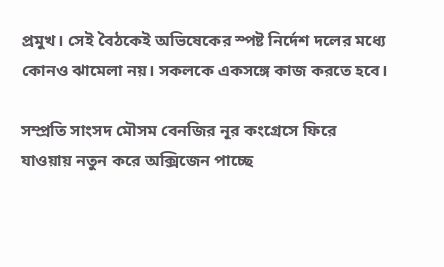প্রমুখ। সেই বৈঠকেই অভিষেকের স্পষ্ট নির্দেশ দলের মধ্যে কোনও ঝামেলা নয়। সকলকে একসঙ্গে কাজ করতে হবে।

সম্প্রতি সাংসদ মৌসম বেনজির নূর কংগ্রেসে ফিরে যাওয়ায় নতুন করে অক্সিজেন পাচ্ছে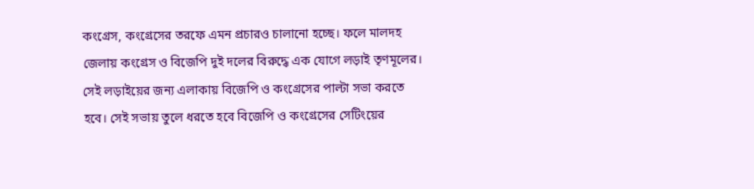কংগ্রেস, কংগ্রেসের তরফে এমন প্রচারও চালানো হচ্ছে। ফলে মালদহ জেলায় কংগ্রেস ও বিজেপি দুই দলের বিরুদ্ধে এক যোগে লড়াই তৃণমূলের। সেই লড়াইয়ের জন্য এলাকায় বিজেপি ও কংগ্রেসের পাল্টা সভা করতে হবে। সেই সভায় তুলে ধরতে হবে বিজেপি ও কংগ্রেসের সেটিংয়ের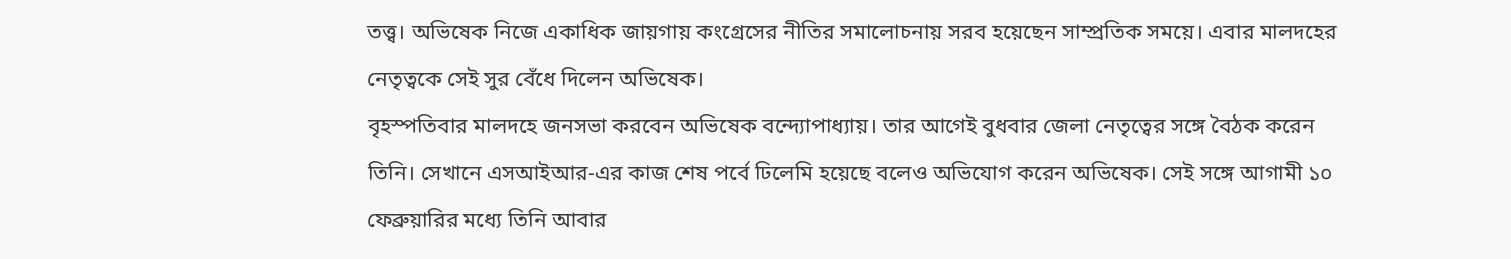তত্ত্ব। অভিষেক নিজে একাধিক জায়গায় কংগ্রেসের নীতির সমালোচনায় সরব হয়েছেন সাম্প্রতিক সময়ে। এবার মালদহের নেতৃত্বকে সেই সুর বেঁধে দিলেন অভিষেক।
বৃহস্পতিবার মালদহে জনসভা করবেন অভিষেক বন্দ্যোপাধ্যায়। তার আগেই বুধবার জেলা নেতৃত্বের সঙ্গে বৈঠক করেন তিনি। সেখানে এসআইআর-এর কাজ শেষ পর্বে ঢিলেমি হয়েছে বলেও অভিযোগ করেন অভিষেক। সেই সঙ্গে আগামী ১০ ফেব্রুয়ারির মধ্যে তিনি আবার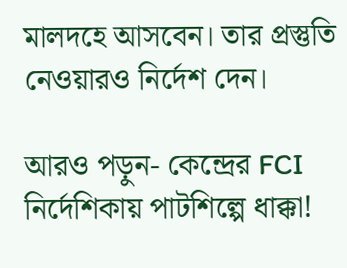মালদহে আসবেন। তার প্রস্তুতি নেওয়ারও নির্দেশ দেন।

আরও পড়ুন- কেন্দ্রের FCI নির্দেশিকায় পাটশিল্পে ধাক্কা!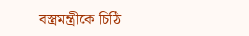বস্ত্রমন্ত্রীকে চিঠি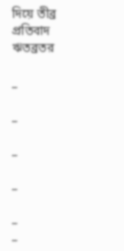দিয়ে তীব্র প্রতিবাদ ঋতব্রতর

_

_

_

_

_
_